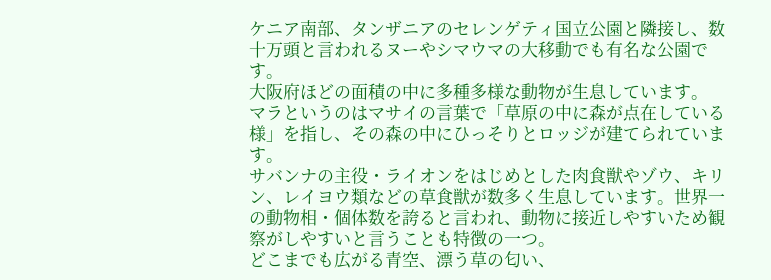ケニア南部、タンザニアのセレンゲティ国立公園と隣接し、数十万頭と言われるヌーやシマウマの大移動でも有名な公園です。
大阪府ほどの面積の中に多種多様な動物が生息しています。
マラというのはマサイの言葉で「草原の中に森が点在している様」を指し、その森の中にひっそりとロッジが建てられています。
サバンナの主役・ライオンをはじめとした肉食獣やゾウ、キリン、レイヨウ類などの草食獣が数多く生息しています。世界一の動物相・個体数を誇ると言われ、動物に接近しやすいため観察がしやすいと言うことも特徴の一つ。
どこまでも広がる青空、漂う草の匂い、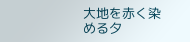大地を赤く染める夕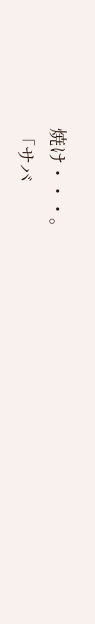焼け・・・。
「サバ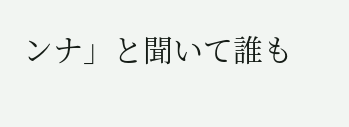ンナ」と聞いて誰も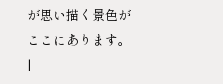が思い描く景色がここにあります。 |